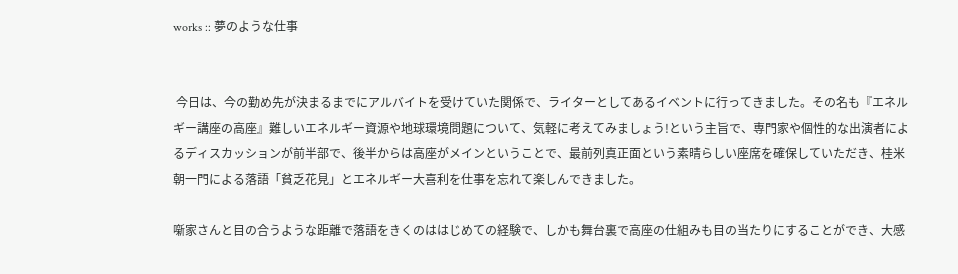works :: 夢のような仕事


 今日は、今の勤め先が決まるまでにアルバイトを受けていた関係で、ライターとしてあるイベントに行ってきました。その名も『エネルギー講座の高座』難しいエネルギー資源や地球環境問題について、気軽に考えてみましょう!という主旨で、専門家や個性的な出演者によるディスカッションが前半部で、後半からは高座がメインということで、最前列真正面という素晴らしい座席を確保していただき、桂米朝一門による落語「貧乏花見」とエネルギー大喜利を仕事を忘れて楽しんできました。

噺家さんと目の合うような距離で落語をきくのははじめての経験で、しかも舞台裏で高座の仕組みも目の当たりにすることができ、大感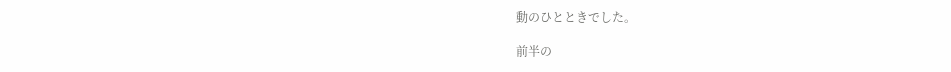動のひとときでした。

前半の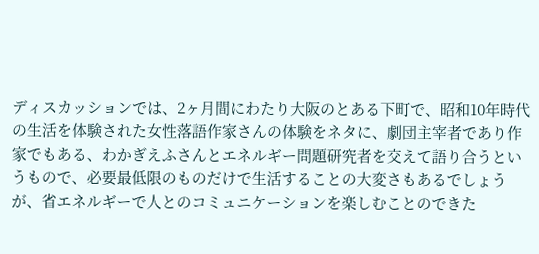ディスカッションでは、2ヶ月間にわたり大阪のとある下町で、昭和10年時代の生活を体験された女性落語作家さんの体験をネタに、劇団主宰者であり作家でもある、わかぎえふさんとエネルギー問題研究者を交えて語り合うというもので、必要最低限のものだけで生活することの大変さもあるでしょうが、省エネルギーで人とのコミュニケーションを楽しむことのできた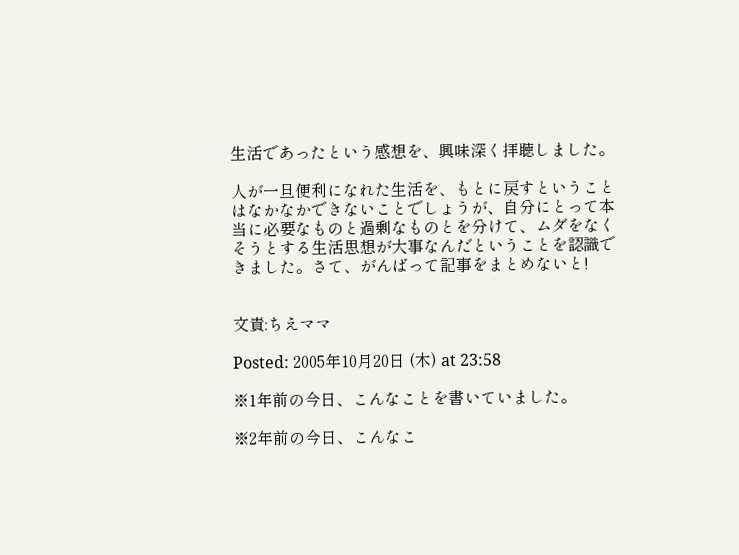生活であったという感想を、興味深く拝聴しました。

人が一旦便利になれた生活を、もとに戻すということはなかなかできないことでしょうが、自分にとって本当に必要なものと過剰なものとを分けて、ムダをなくそうとする生活思想が大事なんだということを認識できました。さて、がんばって記事をまとめないと!


文責:ちえママ

Posted: 2005年10月20日 (木) at 23:58

※1年前の今日、こんなことを書いていました。

※2年前の今日、こんなこ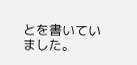とを書いていました。